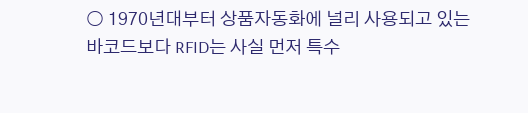○ 1970년대부터 상품자동화에 널리 사용되고 있는 바코드보다 RFID는 사실 먼저 특수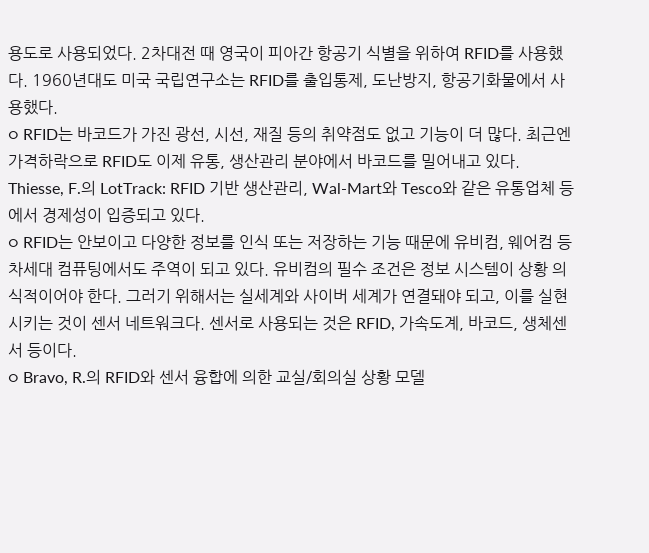용도로 사용되었다. 2차대전 때 영국이 피아간 항공기 식별을 위하여 RFID를 사용했다. 1960년대도 미국 국립연구소는 RFID를 출입통제, 도난방지, 항공기화물에서 사용했다.
○ RFID는 바코드가 가진 광선, 시선, 재질 등의 취약점도 없고 기능이 더 많다. 최근엔 가격하락으로 RFID도 이제 유통, 생산관리 분야에서 바코드를 밀어내고 있다. Thiesse, F.의 LotTrack: RFID 기반 생산관리, Wal-Mart와 Tesco와 같은 유통업체 등에서 경제성이 입증되고 있다.
○ RFID는 안보이고 다양한 정보를 인식 또는 저장하는 기능 때문에 유비컴, 웨어컴 등 차세대 컴퓨팅에서도 주역이 되고 있다. 유비컴의 필수 조건은 정보 시스템이 상황 의식적이어야 한다. 그러기 위해서는 실세계와 사이버 세계가 연결돼야 되고, 이를 실현시키는 것이 센서 네트워크다. 센서로 사용되는 것은 RFID, 가속도계, 바코드, 생체센서 등이다.
○ Bravo, R.의 RFID와 센서 융합에 의한 교실/회의실 상황 모델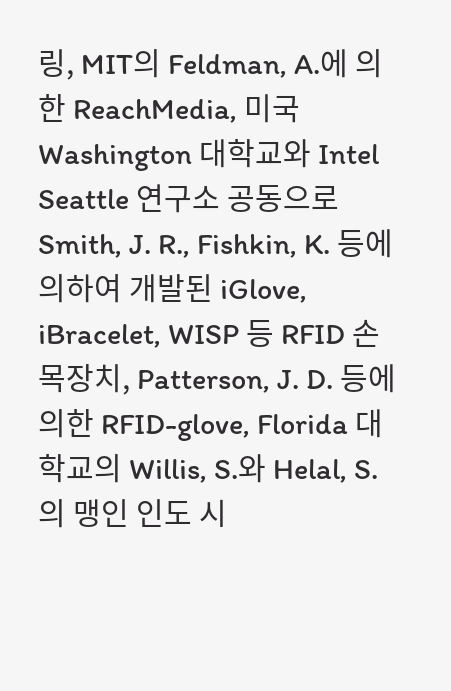링, MIT의 Feldman, A.에 의한 ReachMedia, 미국 Washington 대학교와 Intel Seattle 연구소 공동으로 Smith, J. R., Fishkin, K. 등에 의하여 개발된 iGlove, iBracelet, WISP 등 RFID 손목장치, Patterson, J. D. 등에 의한 RFID-glove, Florida 대학교의 Willis, S.와 Helal, S.의 맹인 인도 시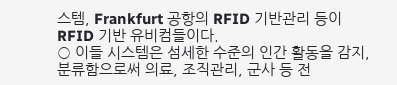스템, Frankfurt 공항의 RFID 기반관리 등이 RFID 기반 유비컴들이다.
○ 이들 시스템은 섬세한 수준의 인간 활동을 감지, 분류함으로써 의료, 조직관리, 군사 등 전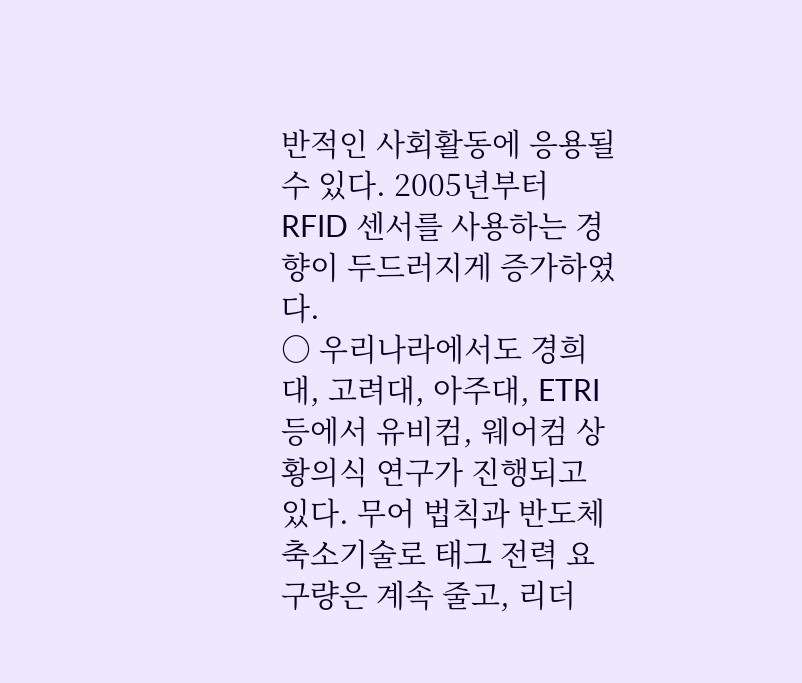반적인 사회활동에 응용될 수 있다. 2005년부터 RFID 센서를 사용하는 경향이 두드러지게 증가하였다.
○ 우리나라에서도 경희대, 고려대, 아주대, ETRI 등에서 유비컴, 웨어컴 상황의식 연구가 진행되고 있다. 무어 법칙과 반도체 축소기술로 태그 전력 요구량은 계속 줄고, 리더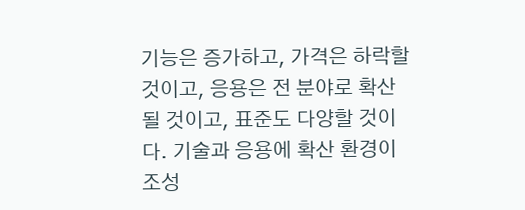기능은 증가하고, 가격은 하락할 것이고, 응용은 전 분야로 확산될 것이고, 표준도 다양할 것이다. 기술과 응용에 확산 환경이 조성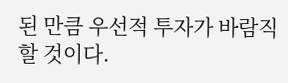된 만큼 우선적 투자가 바람직할 것이다.